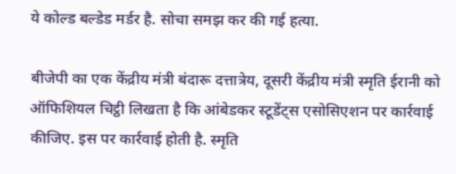ये कोल्ड बल्डेड मर्डर है. सोचा समझ कर की गई हत्या.

बीजेपी का एक केंद्रीय मंत्री बंदारू दत्तात्रेय, दूसरी केंद्रीय मंत्री स्मृति ईरानी को ऑफिशियल चिट्ठी लिखता है कि आंबेडकर स्टूडेंट्स एसोसिएशन पर कार्रवाई कीजिए. इस पर कार्रवाई होती है. स्मृति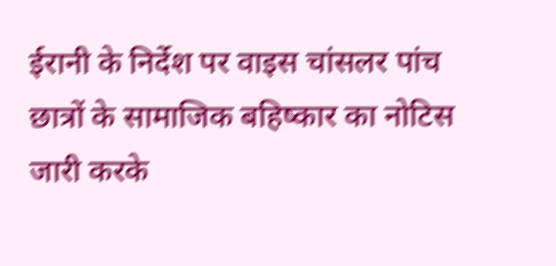ईरानी के निर्देश पर वाइस चांसलर पांच छात्रों के सामाजिक बहिष्कार का नोटिस जारी करके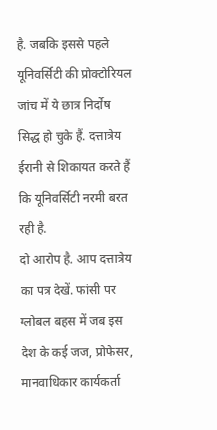है. जबकि इससे पहले यूनिवर्सिटी की प्रोक्टोरियल जांच में ये छात्र निर्दोष सिद्ध हो चुके हैं. दत्तात्रेय ईरानी से शिकायत करते हैं कि यूनिवर्सिटी नरमी बरत रही है.
दो आरोप है. आप दत्तात्रेय का पत्र देखें. फांसी पर ग्लोबल बहस में जब इस देश के कई जज, प्रोफेसर, मानवाधिकार कार्यकर्ता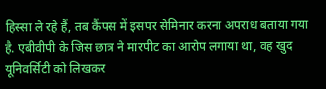हिस्सा ले रहे हैं, तब कैंपस में इसपर सेमिनार करना अपराध बताया गया है. एबीवीपी के जिस छात्र ने मारपीट का आरोप लगाया था, वह खुद यूनिवर्सिटी को लिखकर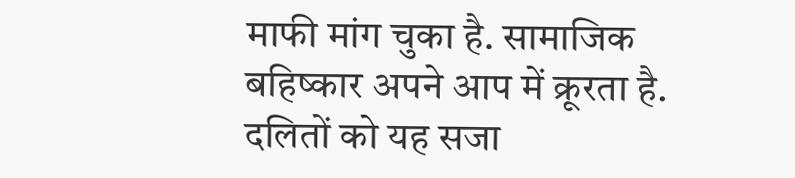माफी मांग चुका है. सामाजिक बहिष्कार अपने आप में क्रूरता है. दलितों को यह सजा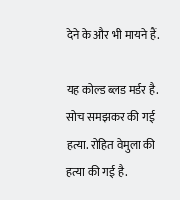देने के और भी मायने हैं.

यह कोल्ड ब्लड मर्डर है. सोच समझकर की गई हत्या. रोहित वेमुला की हत्या की गई है.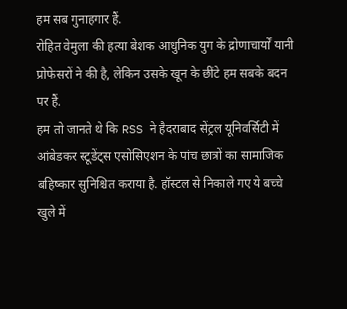हम सब गुनाहगार हैं.
रोहित वेमुला की हत्या बेशक आधुनिक युग के द्रोणाचार्यों यानी प्रोफेसरों ने की है, लेकिन उसके खून के छींटे हम सबके बदन पर हैं.
हम तो जानते थे कि RSS ने हैदराबाद सेंट्रल यूनिवर्सिटी में आंबेडकर स्टूडेंट्स एसोसिएशन के पांच छात्रों का सामाजिक बहिष्कार सुनिश्चित कराया है. हॉस्टल से निकाले गए ये बच्चे खुले में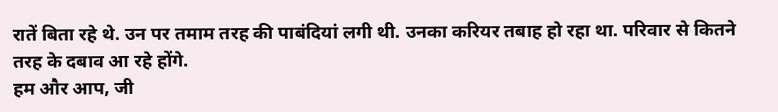रातें बिता रहे थे. उन पर तमाम तरह की पाबंदियां लगी थी. उनका करियर तबाह हो रहा था. परिवार से कितने तरह के दबाव आ रहे होंगे.
हम और आप, जी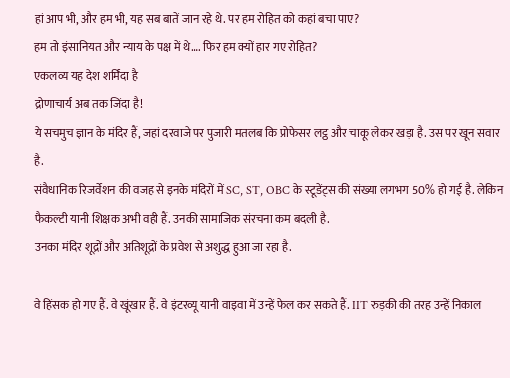हां आप भी, और हम भी, यह सब बातें जान रहे थे. पर हम रोहित को कहां बचा पाए?
हम तो इंसानियत और न्याय के पक्ष में थे…. फिर हम क्यों हार गए रोहित?
एकलव्य यह देश शर्मिंदा है
द्रोणाचार्य अब तक जिंदा है!
ये सचमुच ज्ञान के मंदिर हैं, जहां दरवाजे पर पुजारी मतलब कि प्रोफेसर लट्ठ और चाकू लेकर खड़ा है. उस पर खून सवार है.
संवैधानिक रिजर्वेशन की वजह से इनके मंदिरों में SC, ST, OBC के स्टूडेंट्स की संख्या लगभग 50% हो गई है. लेकिन फैकल्टी यानी शिक्षक अभी वही हैं. उनकी सामाजिक संरचना कम बदली है.
उनका मंदिर शूद्रों और अतिशूद्रों के प्रवेश से अशुद्ध हुआ जा रहा है.

वे हिंसक हो गए हैं. वे खूंखार हैं. वे इंटरव्यू यानी वाइवा में उन्हें फेल कर सकते हैं. IIT रुड़की की तरह उन्हें निकाल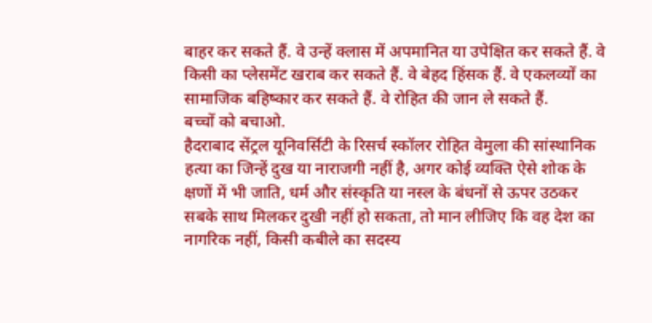बाहर कर सकते हैं. वे उन्हें क्लास में अपमानित या उपेक्षित कर सकते हैं. वे किसी का प्लेसमेंट खराब कर सकते हैं. वे बेहद हिंसक हैं. वे एकलव्यों का सामाजिक बहिष्कार कर सकते हैं. वे रोहित की जान ले सकते हैं.
बच्चों को बचाओ.
हैदराबाद सेंट्रल यूनिवर्सिटी के रिसर्च स्कॉलर रोहित वेमुला की सांस्थानिक हत्या का जिन्हें दुख या नाराजगी नहीं है, अगर कोई व्यक्ति ऐसे शोक के क्षणों में भी जाति, धर्म और संस्कृति या नस्ल के बंधनों से ऊपर उठकर सबके साथ मिलकर दुखी नहीं हो सकता, तो मान लीजिए कि वह देश का नागरिक नहीं, किसी कबीले का सदस्य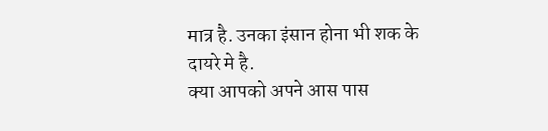मात्र है. उनका इंसान होना भी शक के दायरे मे है.
क्या आपको अपने आस पास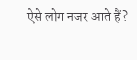ऐसे लोग नजर आते हैं?